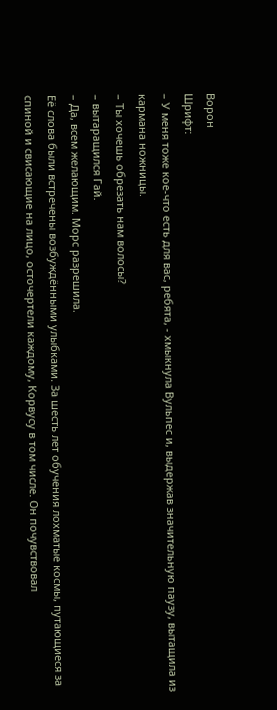Ворон
Шрифт:
– У меня тоже кое-что есть для вас, ребята, - хмыкнула Вульпес и, выдержав значительную паузу, вытащила из кармана ножницы.
– Ты хочешь обрезать нам волосы?
– вытаращился Гай.
– Да, всем желающим. Морс разрешила.
Её слова были встречены возбуждёнными улыбками. За шесть лет обучения лохматые космы, путающиеся за спиной и свисающие на лицо, осточертели каждому, Корвусу в том числе. Он почувствовал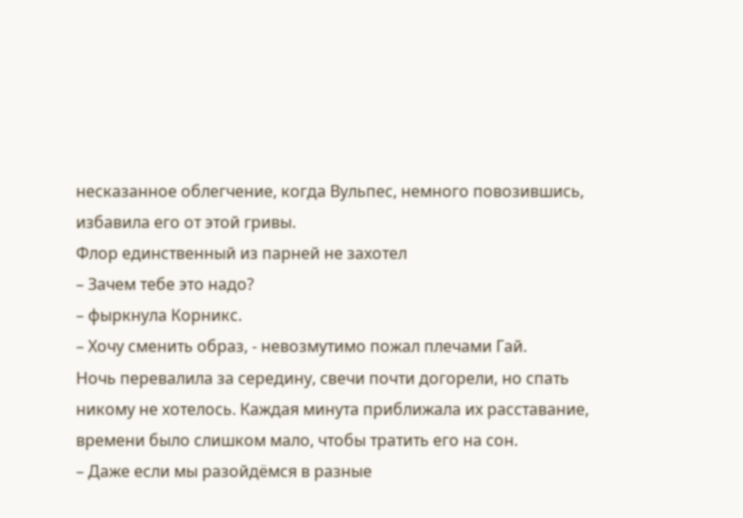несказанное облегчение, когда Вульпес, немного повозившись, избавила его от этой гривы.
Флор единственный из парней не захотел
– Зачем тебе это надо?
– фыркнула Корникс.
– Хочу сменить образ, - невозмутимо пожал плечами Гай.
Ночь перевалила за середину, свечи почти догорели, но спать никому не хотелось. Каждая минута приближала их расставание, времени было слишком мало, чтобы тратить его на сон.
– Даже если мы разойдёмся в разные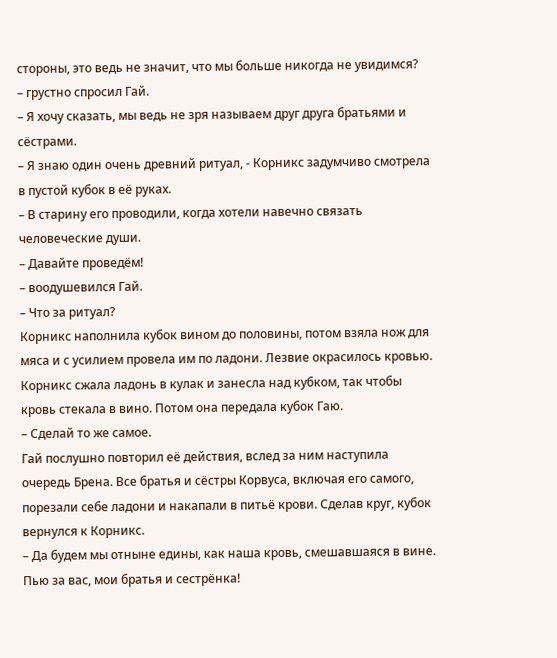стороны, это ведь не значит, что мы больше никогда не увидимся?
– грустно спросил Гай.
– Я хочу сказать, мы ведь не зря называем друг друга братьями и сёстрами.
– Я знаю один очень древний ритуал, - Корникс задумчиво смотрела в пустой кубок в её руках.
– В старину его проводили, когда хотели навечно связать человеческие души.
– Давайте проведём!
– воодушевился Гай.
– Что за ритуал?
Корникс наполнила кубок вином до половины, потом взяла нож для мяса и с усилием провела им по ладони. Лезвие окрасилось кровью. Корникс сжала ладонь в кулак и занесла над кубком, так чтобы кровь стекала в вино. Потом она передала кубок Гаю.
– Сделай то же самое.
Гай послушно повторил её действия, вслед за ним наступила очередь Брена. Все братья и сёстры Корвуса, включая его самого, порезали себе ладони и накапали в питьё крови. Сделав круг, кубок вернулся к Корникс.
– Да будем мы отныне едины, как наша кровь, смешавшаяся в вине. Пью за вас, мои братья и сестрёнка!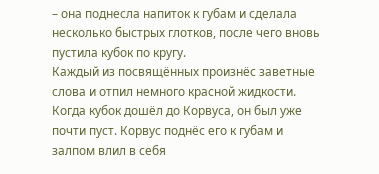– она поднесла напиток к губам и сделала несколько быстрых глотков, после чего вновь пустила кубок по кругу.
Каждый из посвящённых произнёс заветные слова и отпил немного красной жидкости. Когда кубок дошёл до Корвуса, он был уже почти пуст. Корвус поднёс его к губам и залпом влил в себя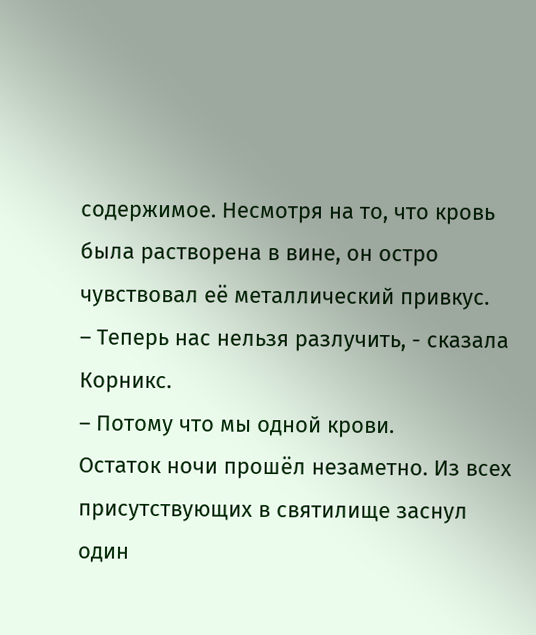содержимое. Несмотря на то, что кровь была растворена в вине, он остро чувствовал её металлический привкус.
– Теперь нас нельзя разлучить, - сказала Корникс.
– Потому что мы одной крови.
Остаток ночи прошёл незаметно. Из всех присутствующих в святилище заснул один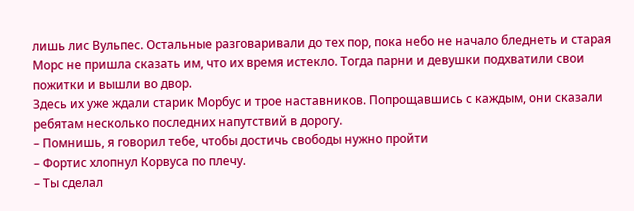лишь лис Вульпес. Остальные разговаривали до тех пор, пока небо не начало бледнеть и старая Морс не пришла сказать им, что их время истекло. Тогда парни и девушки подхватили свои пожитки и вышли во двор.
Здесь их уже ждали старик Морбус и трое наставников. Попрощавшись с каждым, они сказали ребятам несколько последних напутствий в дорогу.
– Помнишь, я говорил тебе, чтобы достичь свободы нужно пройти
– Фортис хлопнул Корвуса по плечу.
– Ты сделал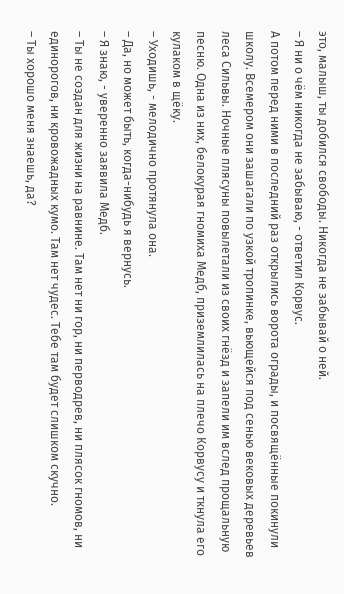это, малыш, ты добился свободы. Никогда не забывай о ней.
– Я ни о чём никогда не забываю, - ответил Корвус.
А потом перед ними в последний раз открылись ворота ограды, и посвящённые покинули школу. Всемером они зашагали по узкой тропинке, вьющейся под сенью вековых деревьев леса Сильвы. Ночные плясуны повылетали из своих гнёзд и запели им вслед прощальную песню. Одна из них, белокурая гномиха Медб, приземлилась на плечо Корвусу и ткнула его кулаком в щёку.
– Уходишь, - мелодично протянула она.
– Да, но может быть, когда-нибудь я вернусь.
– Я знаю, - уверенно заявила Медб.
– Ты не создан для жизни на равнине. Там нет ни гор, ни перводрев, ни плясок гномов, ни единорогов, ни кровожадных кумо. Там нет чудес. Тебе там будет слишком скучно.
– Ты хорошо меня знаешь, да?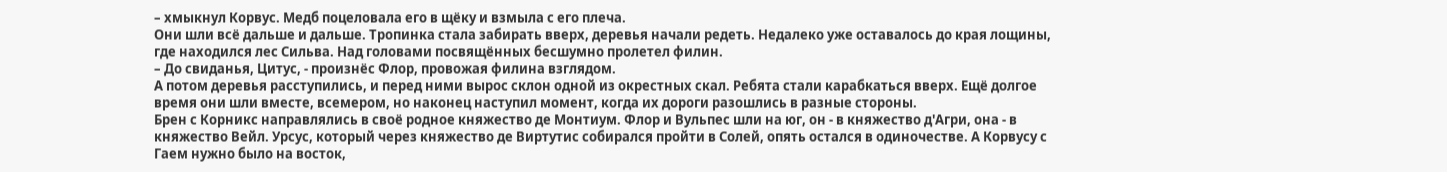– хмыкнул Корвус. Медб поцеловала его в щёку и взмыла с его плеча.
Они шли всё дальше и дальше. Тропинка стала забирать вверх, деревья начали редеть. Недалеко уже оставалось до края лощины, где находился лес Сильва. Над головами посвящённых бесшумно пролетел филин.
– До свиданья, Цитус, - произнёс Флор, провожая филина взглядом.
А потом деревья расступились, и перед ними вырос склон одной из окрестных скал. Ребята стали карабкаться вверх. Ещё долгое время они шли вместе, всемером, но наконец наступил момент, когда их дороги разошлись в разные стороны.
Брен с Корникс направлялись в своё родное княжество де Монтиум. Флор и Вульпес шли на юг, он - в княжество д'Агри, она - в княжество Вейл. Урсус, который через княжество де Виртутис собирался пройти в Солей, опять остался в одиночестве. А Корвусу с Гаем нужно было на восток,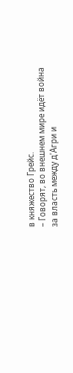в княжество Грейс.
– Говорят, во внешнем мире идёт война за власть между д'Агри и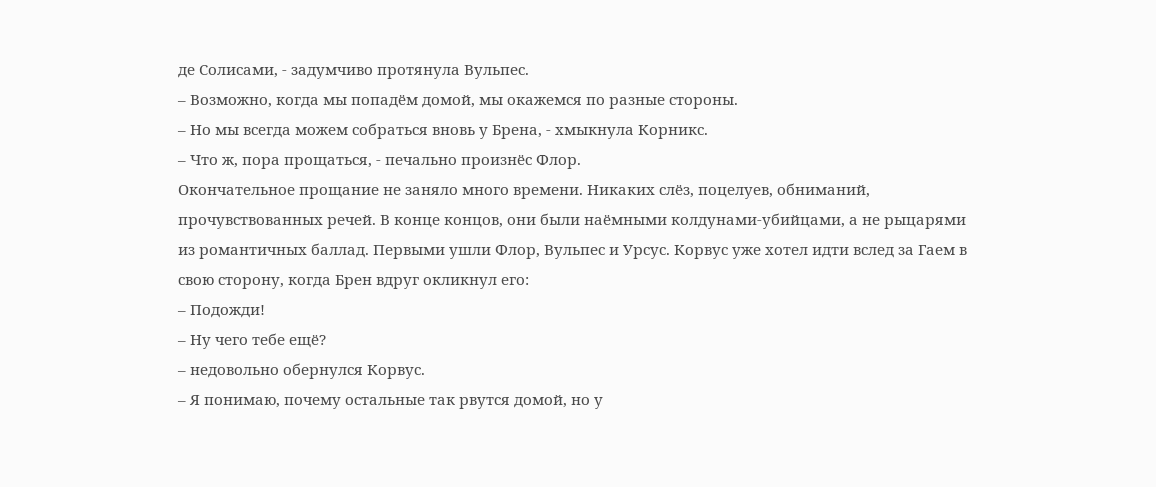де Солисами, - задумчиво протянула Вульпес.
– Возможно, когда мы попадём домой, мы окажемся по разные стороны.
– Но мы всегда можем собраться вновь у Брена, - хмыкнула Корникс.
– Что ж, пора прощаться, - печально произнёс Флор.
Окончательное прощание не заняло много времени. Никаких слёз, поцелуев, обниманий, прочувствованных речей. В конце концов, они были наёмными колдунами-убийцами, а не рыцарями из романтичных баллад. Первыми ушли Флор, Вульпес и Урсус. Корвус уже хотел идти вслед за Гаем в свою сторону, когда Брен вдруг окликнул его:
– Подожди!
– Ну чего тебе ещё?
– недовольно обернулся Корвус.
– Я понимаю, почему остальные так рвутся домой, но у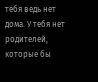тебя ведь нет дома. У тебя нет родителей, которые бы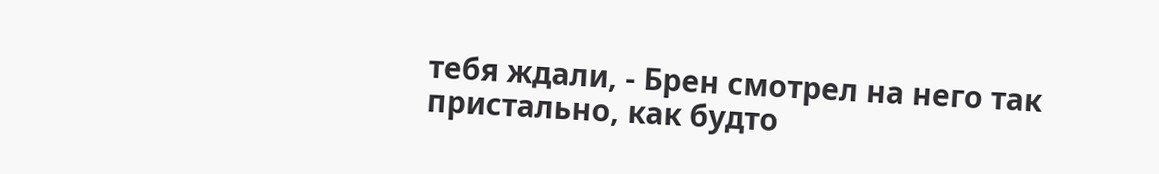тебя ждали, - Брен смотрел на него так пристально, как будто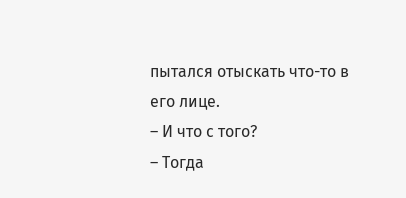пытался отыскать что-то в его лице.
– И что с того?
– Тогда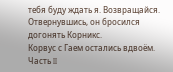тебя буду ждать я. Возвращайся.
Отвернувшись, он бросился догонять Корникс.
Корвус с Гаем остались вдвоём.
Часть II